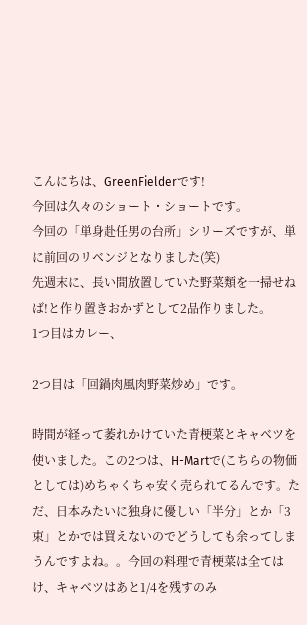こんにちは、GreenFielderです!
今回は久々のショート・ショートです。
今回の「単身赴任男の台所」シリーズですが、単に前回のリベンジとなりました(笑)
先週末に、長い間放置していた野菜類を一掃せねば!と作り置きおかずとして2品作りました。
1つ目はカレー、

2つ目は「回鍋肉風肉野菜炒め」です。

時間が経って萎れかけていた青梗菜とキャベツを使いました。この2つは、H-Martで(こちらの物価としては)めちゃくちゃ安く売られてるんです。ただ、日本みたいに独身に優しい「半分」とか「3束」とかでは買えないのでどうしても余ってしまうんですよね。。今回の料理で青梗菜は全てはけ、キャベツはあと1/4を残すのみ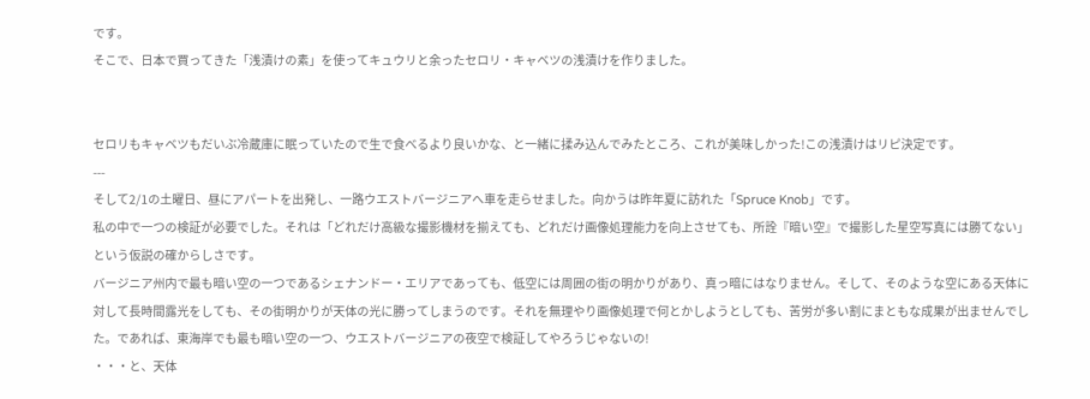です。
そこで、日本で買ってきた「浅漬けの素」を使ってキュウリと余ったセロリ・キャベツの浅漬けを作りました。


セロリもキャベツもだいぶ冷蔵庫に眠っていたので生で食べるより良いかな、と一緒に揉み込んでみたところ、これが美味しかった!この浅漬けはリピ決定です。
---
そして2/1の土曜日、昼にアパートを出発し、一路ウエストバージニアへ車を走らせました。向かうは昨年夏に訪れた「Spruce Knob」です。
私の中で一つの検証が必要でした。それは「どれだけ高級な撮影機材を揃えても、どれだけ画像処理能力を向上させても、所詮『暗い空』で撮影した星空写真には勝てない」という仮説の確からしさです。
バージニア州内で最も暗い空の一つであるシェナンドー・エリアであっても、低空には周囲の街の明かりがあり、真っ暗にはなりません。そして、そのような空にある天体に対して長時間露光をしても、その街明かりが天体の光に勝ってしまうのです。それを無理やり画像処理で何とかしようとしても、苦労が多い割にまともな成果が出ませんでした。であれば、東海岸でも最も暗い空の一つ、ウエストバージニアの夜空で検証してやろうじゃないの!
・・・と、天体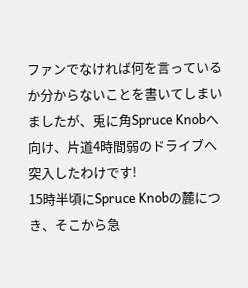ファンでなければ何を言っているか分からないことを書いてしまいましたが、兎に角Spruce Knobへ向け、片道4時間弱のドライブへ突入したわけです!
15時半頃にSpruce Knobの麓につき、そこから急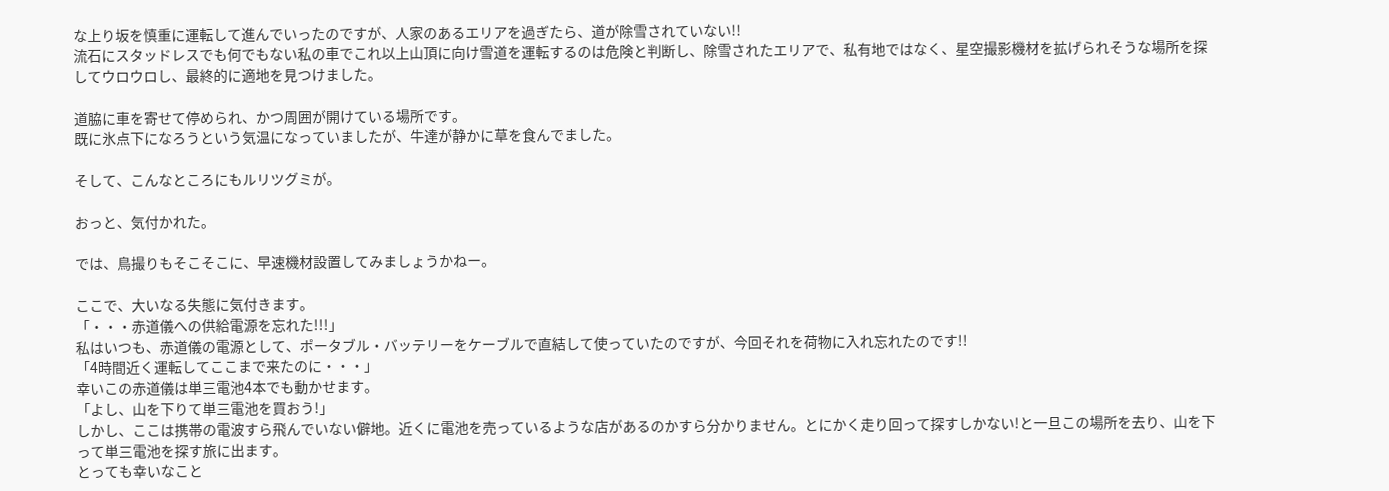な上り坂を慎重に運転して進んでいったのですが、人家のあるエリアを過ぎたら、道が除雪されていない!!
流石にスタッドレスでも何でもない私の車でこれ以上山頂に向け雪道を運転するのは危険と判断し、除雪されたエリアで、私有地ではなく、星空撮影機材を拡げられそうな場所を探してウロウロし、最終的に適地を見つけました。

道脇に車を寄せて停められ、かつ周囲が開けている場所です。
既に氷点下になろうという気温になっていましたが、牛達が静かに草を食んでました。

そして、こんなところにもルリツグミが。

おっと、気付かれた。

では、鳥撮りもそこそこに、早速機材設置してみましょうかねー。

ここで、大いなる失態に気付きます。
「・・・赤道儀への供給電源を忘れた!!!」
私はいつも、赤道儀の電源として、ポータブル・バッテリーをケーブルで直結して使っていたのですが、今回それを荷物に入れ忘れたのです!!
「4時間近く運転してここまで来たのに・・・」
幸いこの赤道儀は単三電池4本でも動かせます。
「よし、山を下りて単三電池を買おう!」
しかし、ここは携帯の電波すら飛んでいない僻地。近くに電池を売っているような店があるのかすら分かりません。とにかく走り回って探すしかない!と一旦この場所を去り、山を下って単三電池を探す旅に出ます。
とっても幸いなこと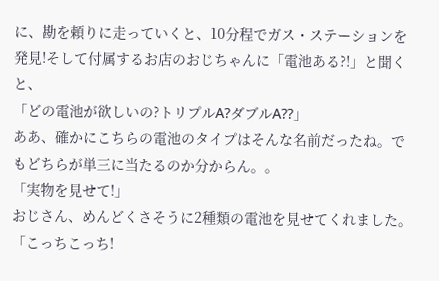に、勘を頼りに走っていくと、10分程でガス・ステーションを発見!そして付属するお店のおじちゃんに「電池ある?!」と聞くと、
「どの電池が欲しいの?トリプルA?ダブルA??」
ああ、確かにこちらの電池のタイプはそんな名前だったね。でもどちらが単三に当たるのか分からん。。
「実物を見せて!」
おじさん、めんどくさそうに2種類の電池を見せてくれました。
「こっちこっち!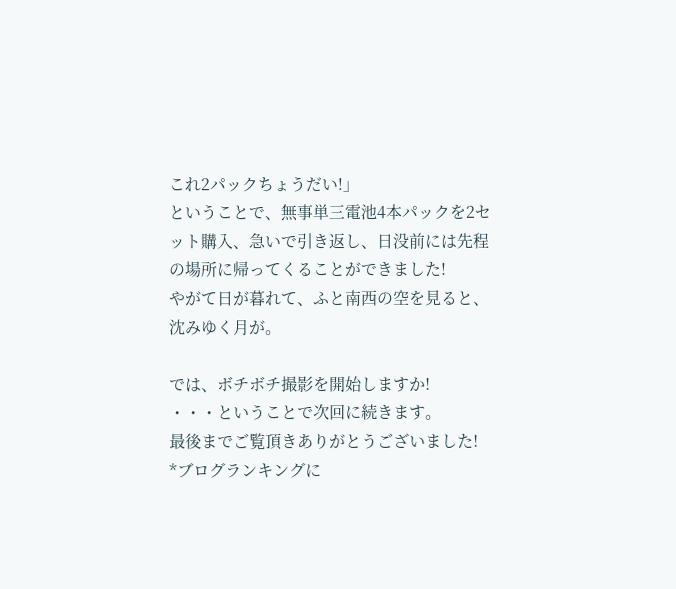これ2パックちょうだい!」
ということで、無事単三電池4本パックを2セット購入、急いで引き返し、日没前には先程の場所に帰ってくることができました!
やがて日が暮れて、ふと南西の空を見ると、沈みゆく月が。

では、ボチボチ撮影を開始しますか!
・・・ということで次回に続きます。
最後までご覧頂きありがとうございました!
*ブログランキングに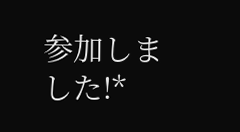参加しました!*